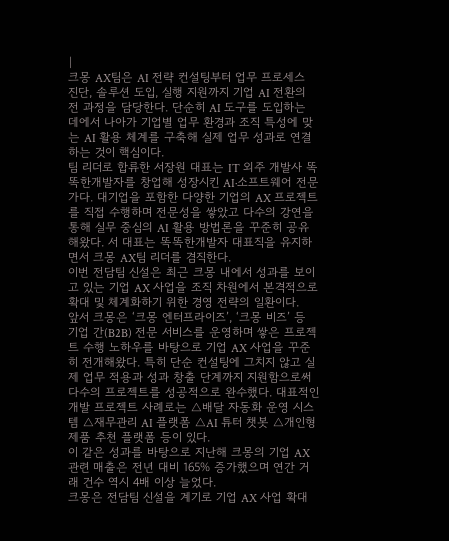|
크몽 AX팀은 AI 전략 컨설팅부터 업무 프로세스 진단, 솔루션 도입, 실행 지원까지 기업 AI 전환의 전 과정을 담당한다. 단순히 AI 도구를 도입하는 데에서 나아가 기업별 업무 환경과 조직 특성에 맞는 AI 활용 체계를 구축해 실제 업무 성과로 연결하는 것이 핵심이다.
팀 리더로 합류한 서장원 대표는 IT 외주 개발사 똑똑한개발자를 창업해 성장시킨 AI·소프트웨어 전문가다. 대기업을 포함한 다양한 기업의 AX 프로젝트를 직접 수행하며 전문성을 쌓았고 다수의 강연을 통해 실무 중심의 AI 활용 방법론을 꾸준히 공유해왔다. 서 대표는 똑똑한개발자 대표직을 유지하면서 크몽 AX팀 리더를 겸직한다.
이번 전담팀 신설은 최근 크몽 내에서 성과를 보이고 있는 기업 AX 사업을 조직 차원에서 본격적으로 확대 및 체계화하기 위한 경영 전략의 일환이다.
앞서 크몽은 ‘크몽 엔터프라이즈’, ‘크몽 비즈’ 등 기업 간(B2B) 전문 서비스를 운영하며 쌓은 프로젝트 수행 노하우를 바탕으로 기업 AX 사업을 꾸준히 전개해왔다. 특히 단순 컨설팅에 그치지 않고 실제 업무 적용과 성과 창출 단계까지 지원함으로써 다수의 프로젝트를 성공적으로 완수했다. 대표적인 개발 프로젝트 사례로는 △배달 자동화 운영 시스템 △재무관리 AI 플랫폼 △AI 튜터 챗봇 △개인형 제품 추천 플랫폼 등이 있다.
이 같은 성과를 바탕으로 지난해 크몽의 기업 AX 관련 매출은 전년 대비 165% 증가했으며 연간 거래 건수 역시 4배 이상 늘었다.
크몽은 전담팀 신설을 계기로 기업 AX 사업 확대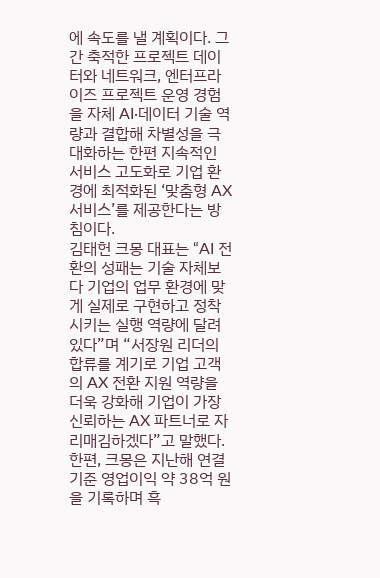에 속도를 낼 계획이다. 그간 축적한 프로젝트 데이터와 네트워크, 엔터프라이즈 프로젝트 운영 경험을 자체 AI·데이터 기술 역량과 결합해 차별성을 극대화하는 한편 지속적인 서비스 고도화로 기업 환경에 최적화된 ‘맞춤형 AX 서비스’를 제공한다는 방침이다.
김태헌 크몽 대표는 “AI 전환의 성패는 기술 자체보다 기업의 업무 환경에 맞게 실제로 구현하고 정착시키는 실행 역량에 달려 있다”며 “서장원 리더의 합류를 계기로 기업 고객의 AX 전환 지원 역량을 더욱 강화해 기업이 가장 신뢰하는 AX 파트너로 자리매김하겠다”고 말했다.
한편, 크몽은 지난해 연결 기준 영업이익 약 38억 원을 기록하며 흑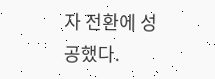자 전환에 성공했다.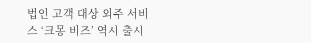법인 고객 대상 외주 서비스 ‘크몽 비즈’ 역시 출시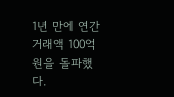1년 만에 연간 거래액 100억원을 돌파했다.